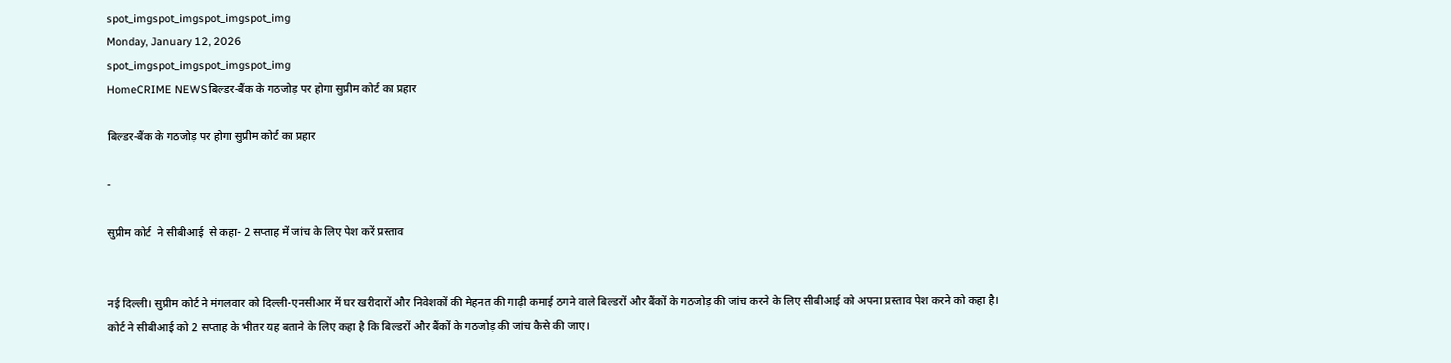spot_imgspot_imgspot_imgspot_img
Monday, January 12, 2026
spot_imgspot_imgspot_imgspot_img
HomeCRIME NEWSबिल्डर-बैंक के गठजोड़ पर होगा सुप्रीम कोर्ट का प्रहार

बिल्डर-बैंक के गठजोड़ पर होगा सुप्रीम कोर्ट का प्रहार

-

सुप्रीम कोर्ट  ने सीबीआई  से कहा- 2 सप्ताह में जांच के लिए पेश करें प्रस्ताव


नई दिल्ली। सुप्रीम कोर्ट ने मंगलवार को दिल्ली-एनसीआर में घर खरीदारों और निवेशकों की मेहनत की गाढ़ी कमाई ठगने वाले बिल्डरों और बैंकों के गठजोड़ की जांच करने के लिए सीबीआई को अपना प्रस्ताव पेश करने को कहा है। कोर्ट ने सीबीआई को 2 सप्ताह के भीतर यह बताने के लिए कहा है कि बिल्डरों और बैंकों के गठजोड़ की जांच कैसे की जाए।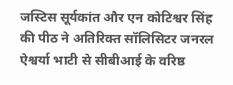जस्टिस सूर्यकांत और एन कोटिश्वर सिंह की पीठ ने अतिरिक्त सॉलिसिटर जनरल ऐश्वर्या भाटी से सीबीआई के वरिष्ठ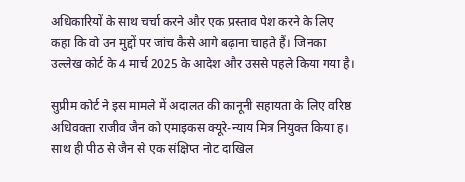अधिकारियों के साथ चर्चा करने और एक प्रस्ताव पेश करने के लिए कहा कि वो उन मुद्दों पर जांच कैसे आगे बढ़ाना चाहते हैं। जिनका उल्लेख कोर्ट के 4 मार्च 2025 के आदेश और उससे पहले किया गया है।

सुप्रीम कोर्ट ने इस मामले में अदालत की कानूनी सहायता के लिए वरिष्ठ अधिवक्ता राजीव जैन को एमाइकस क्यूरे-न्याय मित्र नियुक्त किया ह। साथ ही पीठ से जैन से एक संक्षिप्त नोट दाखिल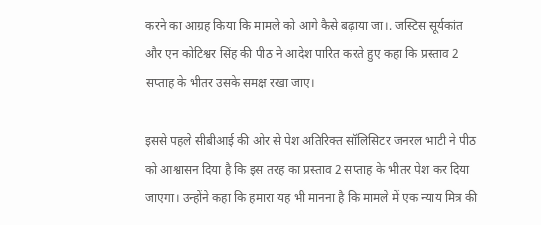करने का आग्रह किया कि मामले को आगे कैसे बढ़ाया जा।. जस्टिस सूर्यकांत और एन कोटिश्वर सिंह की पीठ ने आदेश पारित करते हुए कहा कि प्रस्ताव 2 सप्ताह के भीतर उसके समक्ष रखा जाए।

इससे पहले सीबीआई की ओर से पेश अतिरिक्त सॉलिसिटर जनरल भाटी ने पीठ को आश्वासन दिया है कि इस तरह का प्रस्ताव 2 सप्ताह के भीतर पेश कर दिया जाएगा। उन्होंने कहा कि हमारा यह भी मानना है कि मामले में एक न्याय मित्र की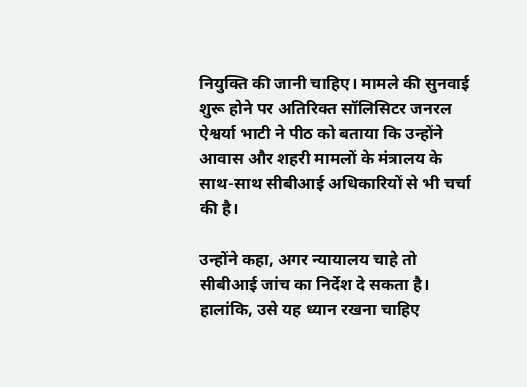नियुक्ति की जानी चाहिए। मामले की सुनवाई शुरू होने पर अतिरिक्त सॉलिसिटर जनरल ऐश्वर्या भाटी ने पीठ को बताया कि उन्होंने आवास और शहरी मामलों के मंत्रालय के साथ-साथ सीबीआई अधिकारियों से भी चर्चा की है।

उन्होंने कहा, अगर न्यायालय चाहे तो सीबीआई जांच का निर्देश दे सकता है। हालांकि, उसे यह ध्यान रखना चाहिए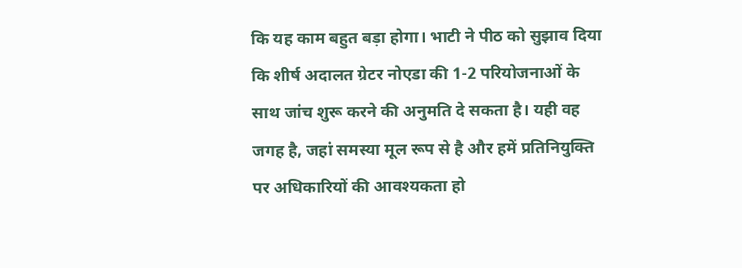कि यह काम बहुत बड़ा होगा। भाटी ने पीठ को सुझाव दिया कि शीर्ष अदालत ग्रेटर नोएडा की 1-2 परियोजनाओं के साथ जांच शुरू करने की अनुमति दे सकता है। यही वह जगह है, जहां समस्या मूल रूप से है और हमें प्रतिनियुक्ति पर अधिकारियों की आवश्यकता हो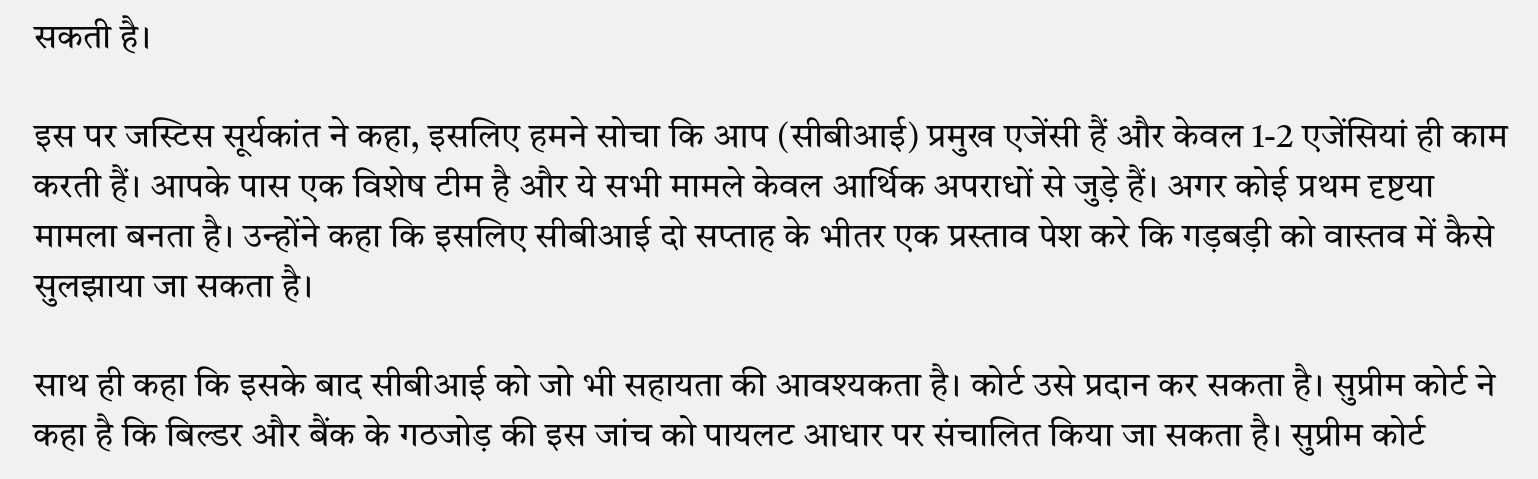सकती है।

इस पर जस्टिस सूर्यकांत ने कहा, इसलिए हमने सोचा कि आप (सीबीआई) प्रमुख एजेंसी हैं और केवल 1-2 एजेंसियां ही काम करती हैं। आपके पास एक विशेष टीम है और ये सभी मामले केवल आर्थिक अपराधों से जुड़े हैं। अगर कोई प्रथम दृष्टया मामला बनता है। उन्होंने कहा कि इसलिए सीबीआई दो सप्ताह के भीतर एक प्रस्ताव पेश करे कि गड़बड़ी को वास्तव में कैसे सुलझाया जा सकता है।

साथ ही कहा कि इसके बाद सीबीआई को जो भी सहायता की आवश्यकता है। कोर्ट उसे प्रदान कर सकता है। सुप्रीम कोर्ट ने कहा है कि बिल्डर और बैंक के गठजोड़ की इस जांच को पायलट आधार पर संचालित किया जा सकता है। सुप्रीम कोर्ट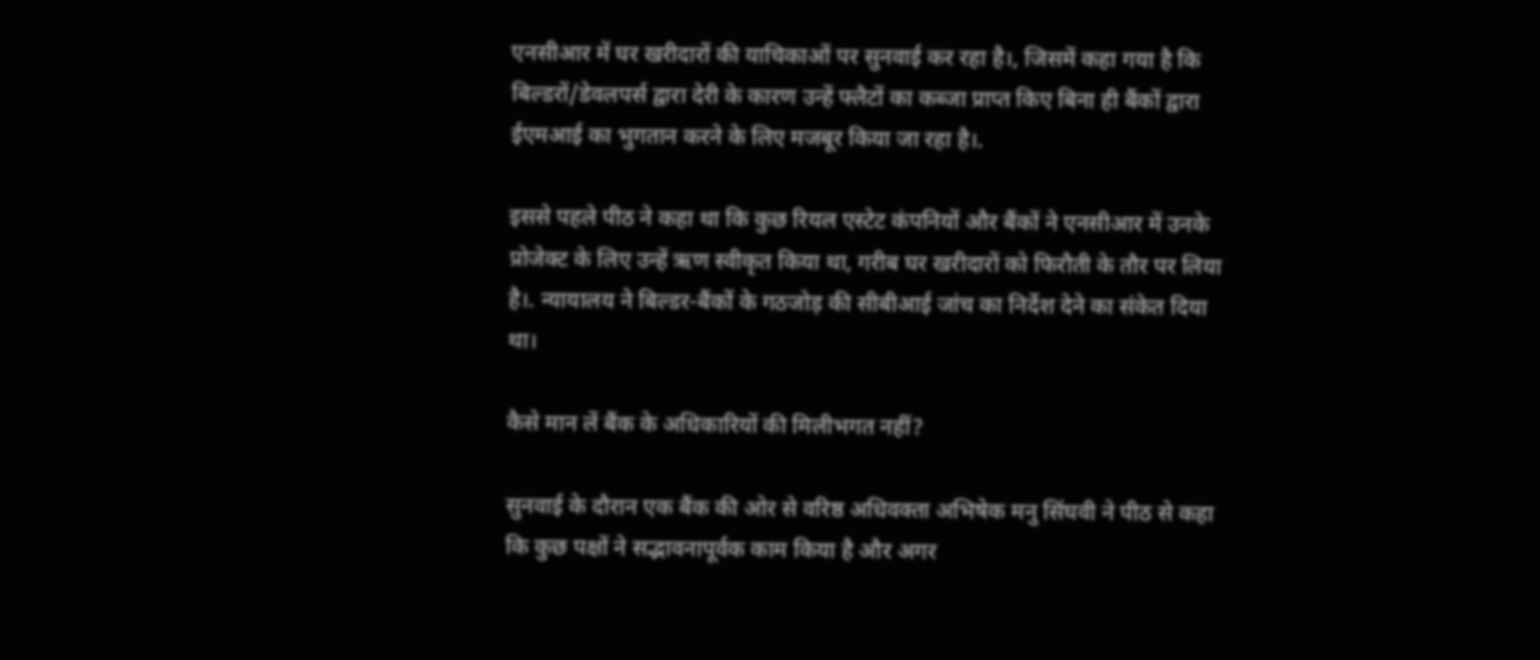एनसीआर में घर खरीदारों की याचिकाओं पर सुनवाई कर रहा है।, जिसमें कहा गया है कि बिल्डरों/डेवलपर्स द्वारा देरी के कारण उन्हें फ्लैटों का कब्जा प्राप्त किए बिना ही बैंकों द्वारा ईएमआई का भुगतान करने के लिए मजबूर किया जा रहा है।.

इससे पहले पीठ ने कहा था कि कुछ रियल एस्टेट कंपनियों और बैंकों ने एनसीआर में उनके प्रोजेक्ट के लिए उन्हें ऋण स्वीकृत किया था, गरीब घर खरीदारों को फिरौती के तौर पर लिया है।. न्यायालय ने बिल्डर-बैंकों के गठजोड़ की सीबीआई जांच का निर्देश देने का संकेत दिया था।

कैसे मान लें बैंक के अधिकारियों की मिलीभगत नहीं?

सुनवाई के दौरान एक बैंक की ओर से वरिष्ठ अधिवक्ता अभिषेक मनु सिंघवी ने पीठ से कहा कि कुछ पक्षों ने सद्भावनापूर्वक काम किया है और अगर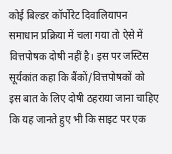कोई बिल्डर कॉर्पोरेट दिवालियापन समाधान प्रक्रिया में चला गया तो ऐसे में वित्तपोषक दोषी नहीं है। इस पर जस्टिस सूर्यकांत कहा कि बैंकों/वित्तपोषकों को इस बात के लिए दोषी ठहराया जाना चाहिए कि यह जानते हुए भी कि साइट पर एक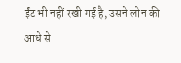ईंट भी नहीं रखी गई है, उसने लोन की आधे से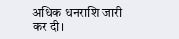अधिक धनराशि जारी कर दी।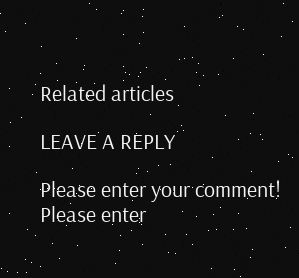Related articles

LEAVE A REPLY

Please enter your comment!
Please enter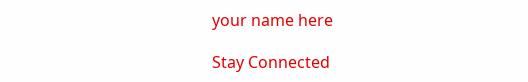your name here

Stay Connected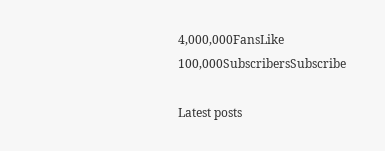4,000,000FansLike
100,000SubscribersSubscribe

Latest posts